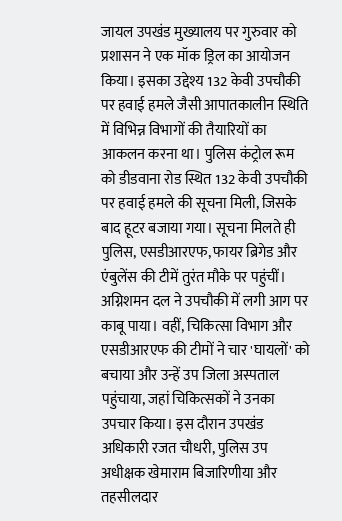जायल उपखंड मुख्यालय पर गुरुवार को प्रशासन ने एक मॉक ड्रिल का आयोजन किया। इसका उद्देश्य 132 केवी उपचौकी पर हवाई हमले जैसी आपातकालीन स्थिति में विभिन्न विभागों की तैयारियों का आकलन करना था। पुलिस कंट्रोल रूम को डीडवाना रोड स्थित 132 केवी उपचौकी पर हवाई हमले की सूचना मिली, जिसके बाद हूटर बजाया गया। सूचना मिलते ही पुलिस, एसडीआरएफ, फायर ब्रिगेड और एंबुलेंस की टीमें तुरंत मौके पर पहुंचीं। अग्निशमन दल ने उपचौकी में लगी आग पर काबू पाया। वहीं, चिकित्सा विभाग और एसडीआरएफ की टीमों ने चार 'घायलों' को बचाया और उन्हें उप जिला अस्पताल पहुंचाया, जहां चिकित्सकों ने उनका उपचार किया। इस दौरान उपखंड अधिकारी रजत चौधरी, पुलिस उप अधीक्षक खेमाराम बिजारिणीया और तहसीलदार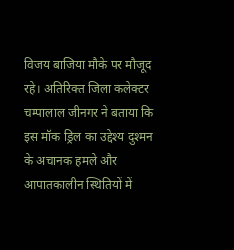विजय बाजिया मौके पर मौजूद रहे। अतिरिक्त जिला कलेक्टर चम्पालाल जीनगर ने बताया कि इस मॉक ड्रिल का उद्देश्य दुश्मन के अचानक हमले और आपातकालीन स्थितियों में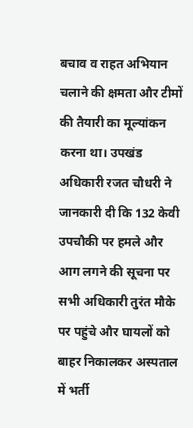बचाव व राहत अभियान चलाने की क्षमता और टीमों की तैयारी का मूल्यांकन करना था। उपखंड अधिकारी रजत चौधरी ने जानकारी दी कि 132 केवी उपचौकी पर हमले और आग लगने की सूचना पर सभी अधिकारी तुरंत मौके पर पहुंचे और घायलों को बाहर निकालकर अस्पताल में भर्ती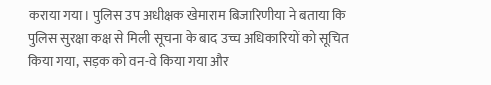कराया गया। पुलिस उप अधीक्षक खेमाराम बिजारिणीया ने बताया कि पुलिस सुरक्षा कक्ष से मिली सूचना के बाद उच्च अधिकारियों को सूचित किया गया, सड़क को वन-वे किया गया और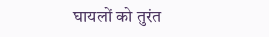घायलों को तुरंत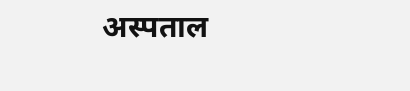अस्पताल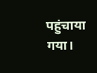पहुंचाया गया।